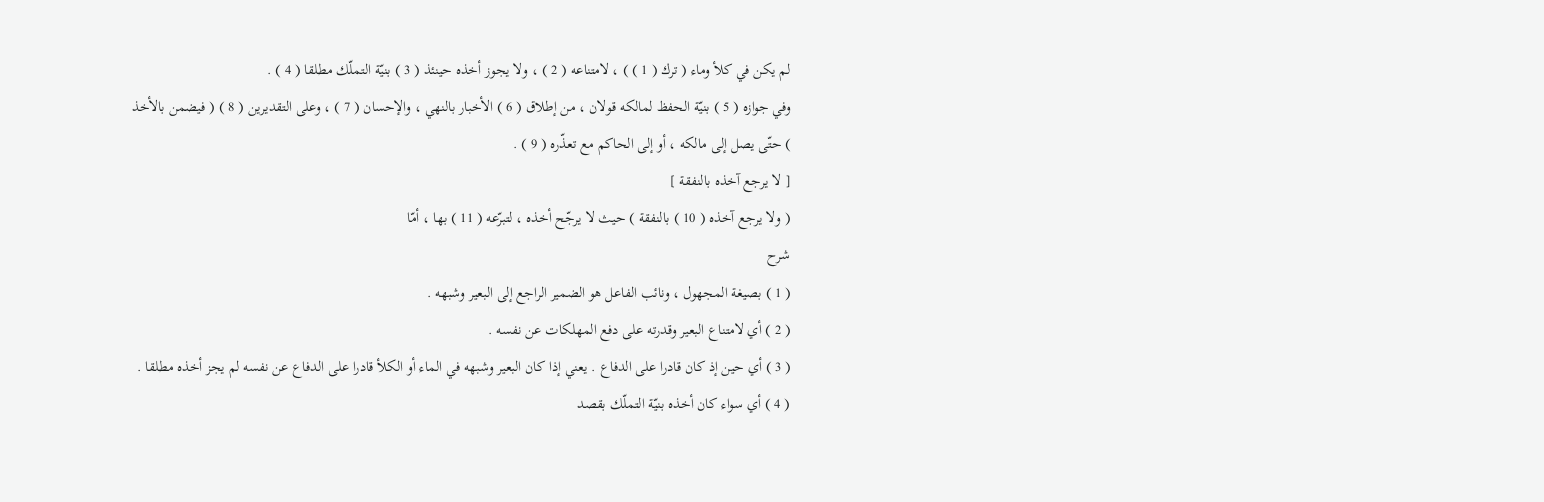لم يكن في كلأ وماء ( ترك ( 1 ) ) ، لامتناعه ( 2 ) ، ولا يجوز أخذه حينئذ ( 3 ) بنيّة التملّك مطلقا ( 4 ) .
وفي جوازه ( 5 ) بنيّة الحفظ لمالكه قولان ، من إطلاق ( 6 ) الأخبار بالنهي ، والإحسان ( 7 ) ، وعلى التقديرين ( 8 ) ( فيضمن بالأخذ ) حتّى يصل إلى مالكه ، أو إلى الحاكم مع تعذّره ( 9 ) .
[ لا يرجع آخذه بالنفقة ]
( ولا يرجع آخذه ( 10 ) بالنفقة ) حيث لا يرجّح أخذه ، لتبرّعه ( 11 ) بها ، أمّا
شرح
( 1 ) بصيغة المجهول ، ونائب الفاعل هو الضمير الراجع إلى البعير وشبهه .
( 2 ) أي لامتناع البعير وقدرته على دفع المهلكات عن نفسه .
( 3 ) أي حين إذ كان قادرا على الدفاع . يعني إذا كان البعير وشبهه في الماء أو الكلأ قادرا على الدفاع عن نفسه لم يجز أخذه مطلقا .
( 4 ) أي سواء كان أخذه بنيّة التملّك بقصد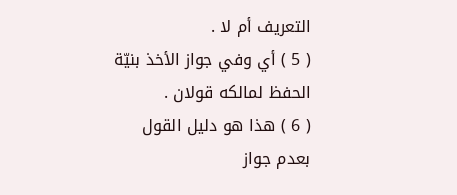التعريف أم لا .
( 5 ) أي وفي جواز الأخذ بنيّة الحفظ لمالكه قولان .
( 6 ) هذا هو دليل القول بعدم جواز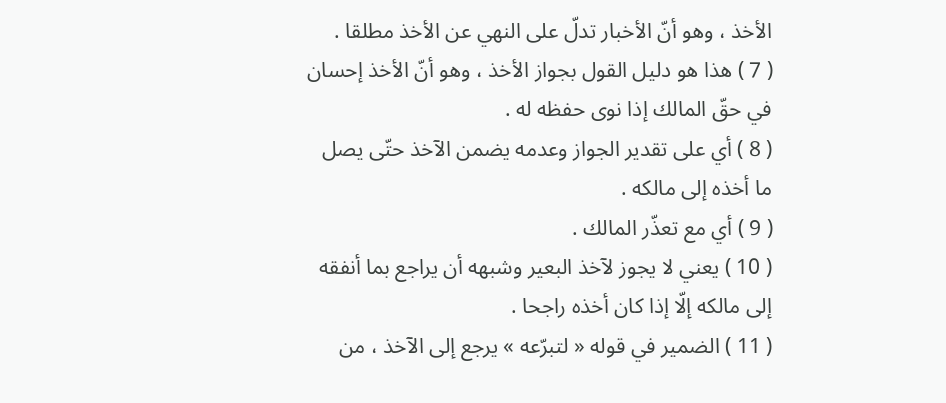الأخذ ، وهو أنّ الأخبار تدلّ على النهي عن الأخذ مطلقا .
( 7 ) هذا هو دليل القول بجواز الأخذ ، وهو أنّ الأخذ إحسان في حقّ المالك إذا نوى حفظه له .
( 8 ) أي على تقدير الجواز وعدمه يضمن الآخذ حتّى يصل ما أخذه إلى مالكه .
( 9 ) أي مع تعذّر المالك .
( 10 ) يعني لا يجوز لآخذ البعير وشبهه أن يراجع بما أنفقه إلى مالكه إلّا إذا كان أخذه راجحا .
( 11 ) الضمير في قوله « لتبرّعه » يرجع إلى الآخذ ، من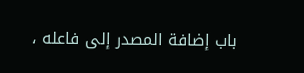باب إضافة المصدر إلى فاعله ،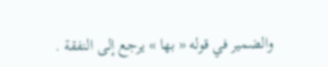والضمير في قوله « بها » يرجع إلى النفقة .